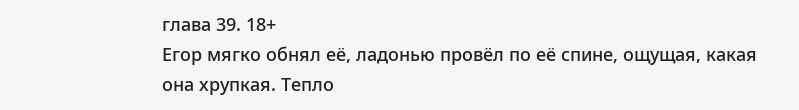глава 39. 18+
Егор мягко обнял её, ладонью провёл по её спине, ощущая, какая она хрупкая. Тепло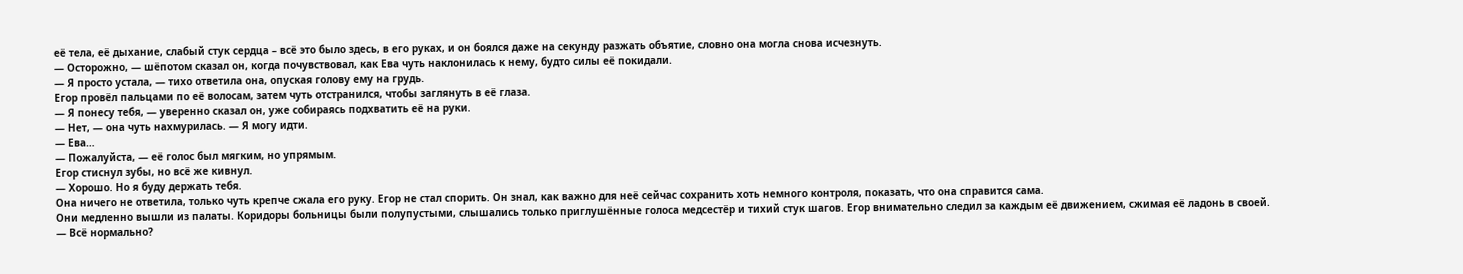её тела, её дыхание, слабый стук сердца – всё это было здесь, в его руках, и он боялся даже на секунду разжать объятие, словно она могла снова исчезнуть.
— Осторожно, — шёпотом сказал он, когда почувствовал, как Ева чуть наклонилась к нему, будто силы её покидали.
— Я просто устала, — тихо ответила она, опуская голову ему на грудь.
Егор провёл пальцами по её волосам, затем чуть отстранился, чтобы заглянуть в её глаза.
— Я понесу тебя, — уверенно сказал он, уже собираясь подхватить её на руки.
— Нет, — она чуть нахмурилась. — Я могу идти.
— Ева…
— Пожалуйста, — её голос был мягким, но упрямым.
Егор стиснул зубы, но всё же кивнул.
— Хорошо. Но я буду держать тебя.
Она ничего не ответила, только чуть крепче сжала его руку. Егор не стал спорить. Он знал, как важно для неё сейчас сохранить хоть немного контроля, показать, что она справится сама.
Они медленно вышли из палаты. Коридоры больницы были полупустыми, слышались только приглушённые голоса медсестёр и тихий стук шагов. Егор внимательно следил за каждым её движением, сжимая её ладонь в своей.
— Всё нормально?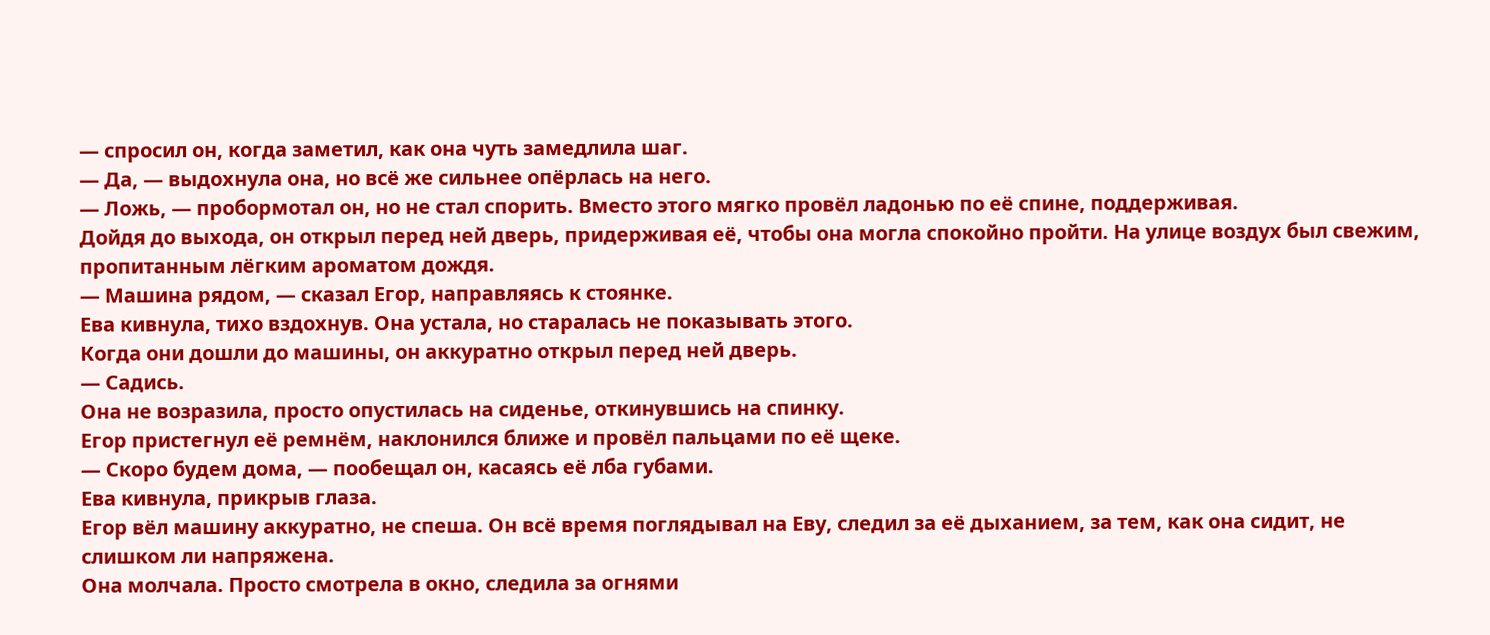— спросил он, когда заметил, как она чуть замедлила шаг.
— Да, — выдохнула она, но всё же сильнее опёрлась на него.
— Ложь, — пробормотал он, но не стал спорить. Вместо этого мягко провёл ладонью по её спине, поддерживая.
Дойдя до выхода, он открыл перед ней дверь, придерживая её, чтобы она могла спокойно пройти. На улице воздух был свежим, пропитанным лёгким ароматом дождя.
— Машина рядом, — сказал Егор, направляясь к стоянке.
Ева кивнула, тихо вздохнув. Она устала, но старалась не показывать этого.
Когда они дошли до машины, он аккуратно открыл перед ней дверь.
— Садись.
Она не возразила, просто опустилась на сиденье, откинувшись на спинку.
Егор пристегнул её ремнём, наклонился ближе и провёл пальцами по её щеке.
— Скоро будем дома, — пообещал он, касаясь её лба губами.
Ева кивнула, прикрыв глаза.
Егор вёл машину аккуратно, не спеша. Он всё время поглядывал на Еву, следил за её дыханием, за тем, как она сидит, не слишком ли напряжена.
Она молчала. Просто смотрела в окно, следила за огнями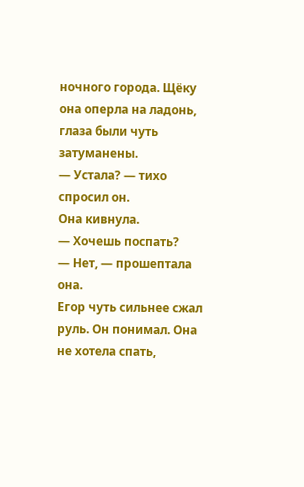ночного города. Щёку она оперла на ладонь, глаза были чуть затуманены.
— Устала? — тихо спросил он.
Она кивнула.
— Хочешь поспать?
— Нет, — прошептала она.
Егор чуть сильнее сжал руль. Он понимал. Она не хотела спать,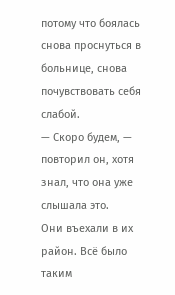потому что боялась снова проснуться в больнице, снова почувствовать себя слабой.
— Скоро будем, — повторил он, хотя знал, что она уже слышала это.
Они въехали в их район. Всё было таким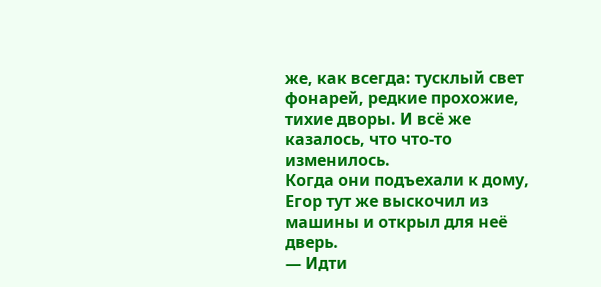же, как всегда: тусклый свет фонарей, редкие прохожие, тихие дворы. И всё же казалось, что что-то изменилось.
Когда они подъехали к дому, Егор тут же выскочил из машины и открыл для неё дверь.
— Идти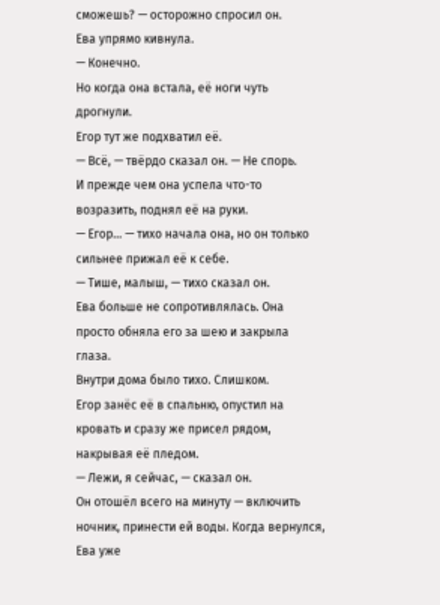сможешь? — осторожно спросил он.
Ева упрямо кивнула.
— Конечно.
Но когда она встала, её ноги чуть дрогнули.
Егор тут же подхватил её.
— Всё, — твёрдо сказал он. — Не спорь.
И прежде чем она успела что-то возразить, поднял её на руки.
— Егор… — тихо начала она, но он только сильнее прижал её к себе.
— Тише, малыш, — тихо сказал он.
Ева больше не сопротивлялась. Она просто обняла его за шею и закрыла глаза.
Внутри дома было тихо. Слишком.
Егор занёс её в спальню, опустил на кровать и сразу же присел рядом, накрывая её пледом.
— Лежи, я сейчас, — сказал он.
Он отошёл всего на минуту — включить ночник, принести ей воды. Когда вернулся, Ева уже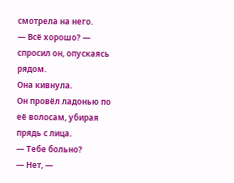смотрела на него.
— Всё хорошо? — спросил он, опускаясь рядом.
Она кивнула.
Он провёл ладонью по её волосам, убирая прядь с лица.
— Тебе больно?
— Нет, —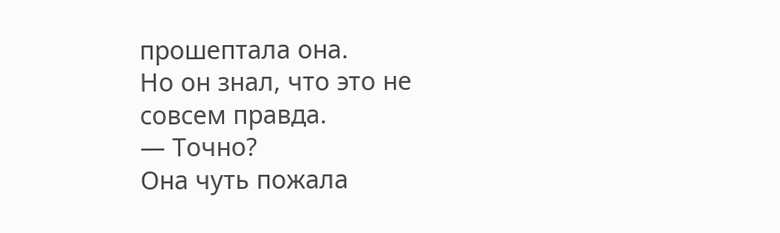прошептала она.
Но он знал, что это не совсем правда.
— Точно?
Она чуть пожала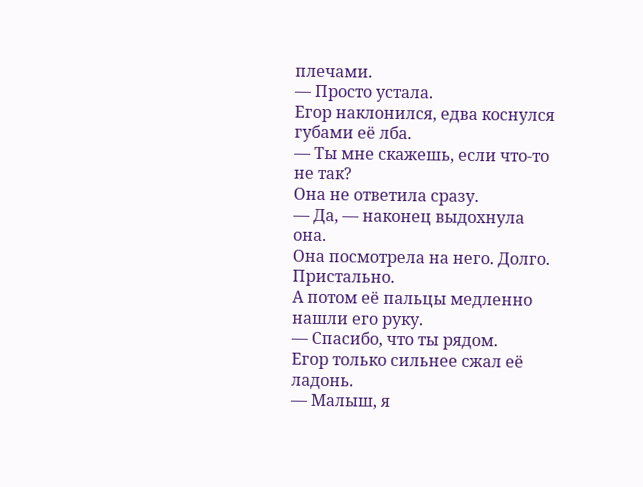плечами.
— Просто устала.
Егор наклонился, едва коснулся губами её лба.
— Ты мне скажешь, если что-то не так?
Она не ответила сразу.
— Да, — наконец выдохнула она.
Она посмотрела на него. Долго. Пристально.
А потом её пальцы медленно нашли его руку.
— Спасибо, что ты рядом.
Егор только сильнее сжал её ладонь.
— Малыш, я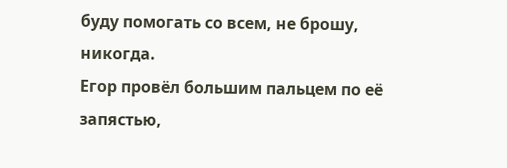буду помогать со всем, не брошу, никогда.
Егор провёл большим пальцем по её запястью,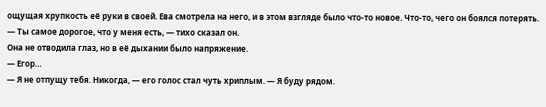ощущая хрупкость её руки в своей. Ева смотрела на него, и в этом взгляде было что-то новое. Что-то, чего он боялся потерять.
— Ты самое дорогое, что у меня есть, — тихо сказал он.
Она не отводила глаз, но в её дыхании было напряжение.
— Егор…
— Я не отпущу тебя. Никогда, — его голос стал чуть хриплым. — Я буду рядом.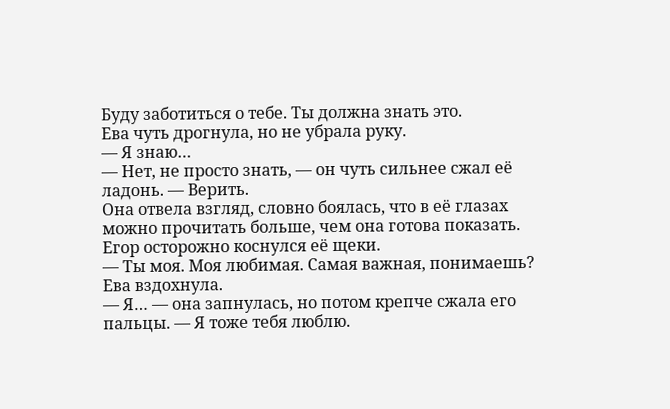Буду заботиться о тебе. Ты должна знать это.
Ева чуть дрогнула, но не убрала руку.
— Я знаю…
— Нет, не просто знать, — он чуть сильнее сжал её ладонь. — Верить.
Она отвела взгляд, словно боялась, что в её глазах можно прочитать больше, чем она готова показать.
Егор осторожно коснулся её щеки.
— Ты моя. Моя любимая. Самая важная, понимаешь?
Ева вздохнула.
— Я… — она запнулась, но потом крепче сжала его пальцы. — Я тоже тебя люблю.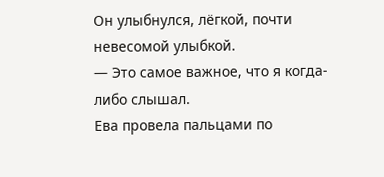Он улыбнулся, лёгкой, почти невесомой улыбкой.
— Это самое важное, что я когда-либо слышал.
Ева провела пальцами по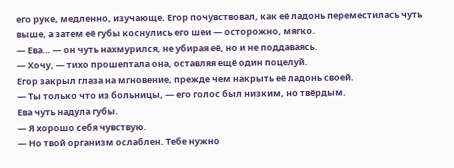его руке, медленно, изучающе. Егор почувствовал, как её ладонь переместилась чуть выше, а затем её губы коснулись его шеи — осторожно, мягко.
— Ева… — он чуть нахмурился, не убирая её, но и не поддаваясь.
— Хочу, — тихо прошептала она, оставляя ещё один поцелуй.
Егор закрыл глаза на мгновение, прежде чем накрыть её ладонь своей.
— Ты только что из больницы, — его голос был низким, но твёрдым.
Ева чуть надула губы.
— Я хорошо себя чувствую.
— Но твой организм ослаблен. Тебе нужно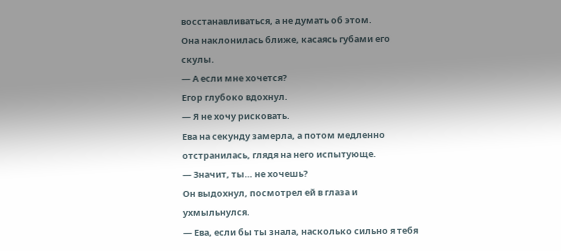восстанавливаться, а не думать об этом.
Она наклонилась ближе, касаясь губами его скулы.
— А если мне хочется?
Егор глубоко вдохнул.
— Я не хочу рисковать.
Ева на секунду замерла, а потом медленно отстранилась, глядя на него испытующе.
— Значит, ты… не хочешь?
Он выдохнул, посмотрел ей в глаза и ухмыльнулся.
— Ева, если бы ты знала, насколько сильно я тебя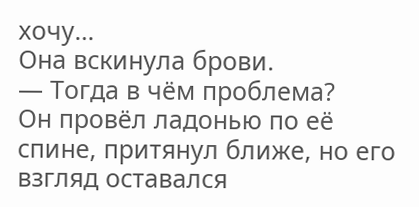хочу…
Она вскинула брови.
— Тогда в чём проблема?
Он провёл ладонью по её спине, притянул ближе, но его взгляд оставался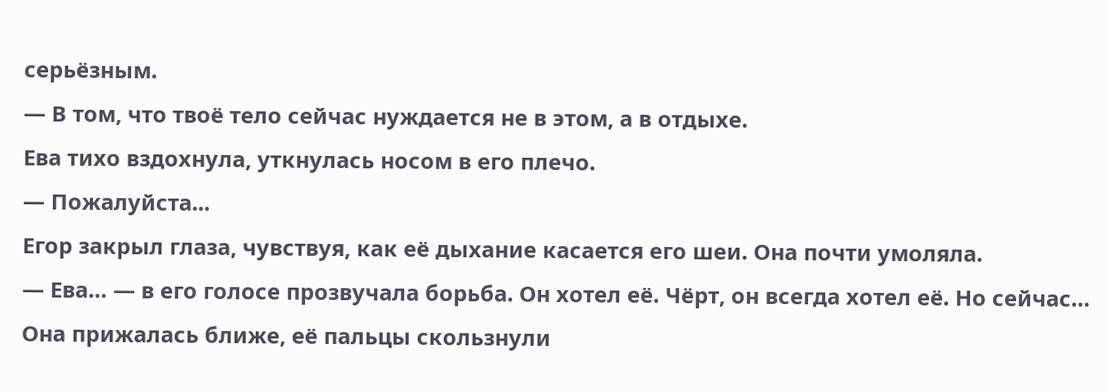серьёзным.
— В том, что твоё тело сейчас нуждается не в этом, а в отдыхе.
Ева тихо вздохнула, уткнулась носом в его плечо.
— Пожалуйста...
Егор закрыл глаза, чувствуя, как её дыхание касается его шеи. Она почти умоляла.
— Ева… — в его голосе прозвучала борьба. Он хотел её. Чёрт, он всегда хотел её. Но сейчас…
Она прижалась ближе, её пальцы скользнули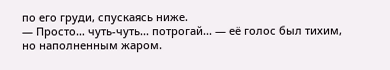по его груди, спускаясь ниже.
— Просто… чуть-чуть... потрогай... — её голос был тихим, но наполненным жаром.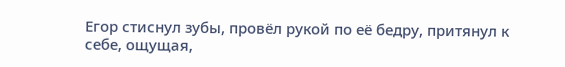Егор стиснул зубы, провёл рукой по её бедру, притянул к себе, ощущая,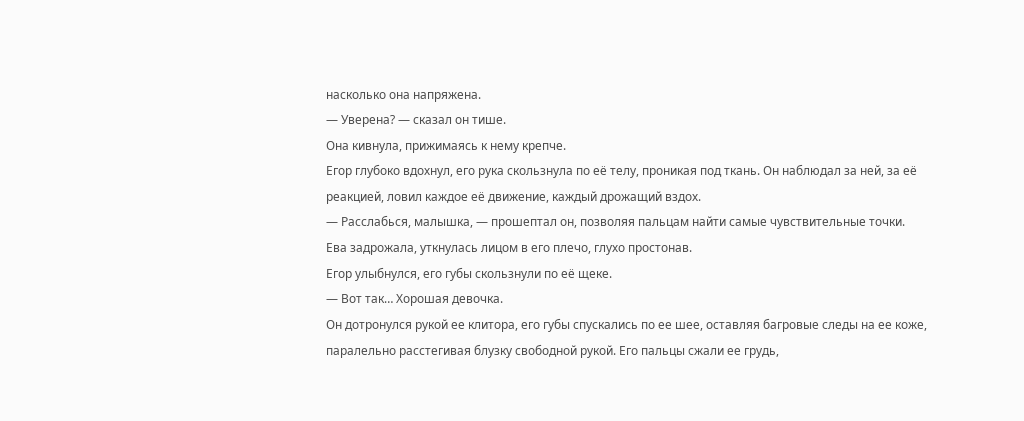насколько она напряжена.
— Уверена? — сказал он тише.
Она кивнула, прижимаясь к нему крепче.
Егор глубоко вдохнул, его рука скользнула по её телу, проникая под ткань. Он наблюдал за ней, за её реакцией, ловил каждое её движение, каждый дрожащий вздох.
— Расслабься, малышка, — прошептал он, позволяя пальцам найти самые чувствительные точки.
Ева задрожала, уткнулась лицом в его плечо, глухо простонав.
Егор улыбнулся, его губы скользнули по её щеке.
— Вот так… Хорошая девочка.
Он дотронулся рукой ее клитора, его губы спускались по ее шее, оставляя багровые следы на ее коже, паралельно расстегивая блузку свободной рукой. Его пальцы сжали ее грудь,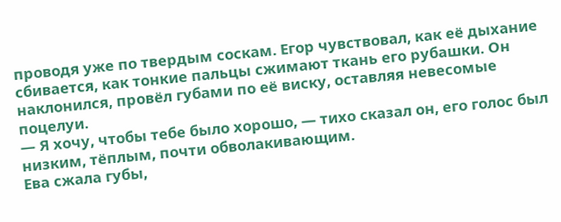проводя уже по твердым соскам. Егор чувствовал, как её дыхание сбивается, как тонкие пальцы сжимают ткань его рубашки. Он наклонился, провёл губами по её виску, оставляя невесомые поцелуи.
— Я хочу, чтобы тебе было хорошо, — тихо сказал он, его голос был низким, тёплым, почти обволакивающим.
Ева сжала губы,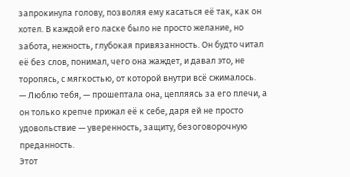запрокинула голову, позволяя ему касаться её так, как он хотел. В каждой его ласке было не просто желание, но забота, нежность, глубокая привязанность. Он будто читал её без слов, понимал, чего она жаждет, и давал это, не торопясь, с мягкостью, от которой внутри всё сжималось.
— Люблю тебя, — прошептала она, цепляясь за его плечи, а он только крепче прижал её к себе, даря ей не просто удовольствие — уверенность, защиту, безоговорочную преданность.
Этот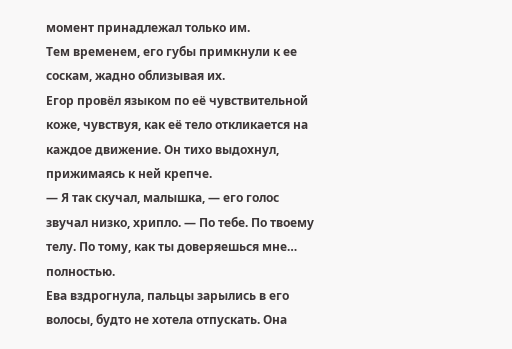момент принадлежал только им.
Тем временем, его губы примкнули к ее соскам, жадно облизывая их.
Егор провёл языком по её чувствительной коже, чувствуя, как её тело откликается на каждое движение. Он тихо выдохнул, прижимаясь к ней крепче.
— Я так скучал, малышка, — его голос звучал низко, хрипло. — По тебе. По твоему телу. По тому, как ты доверяешься мне… полностью.
Ева вздрогнула, пальцы зарылись в его волосы, будто не хотела отпускать. Она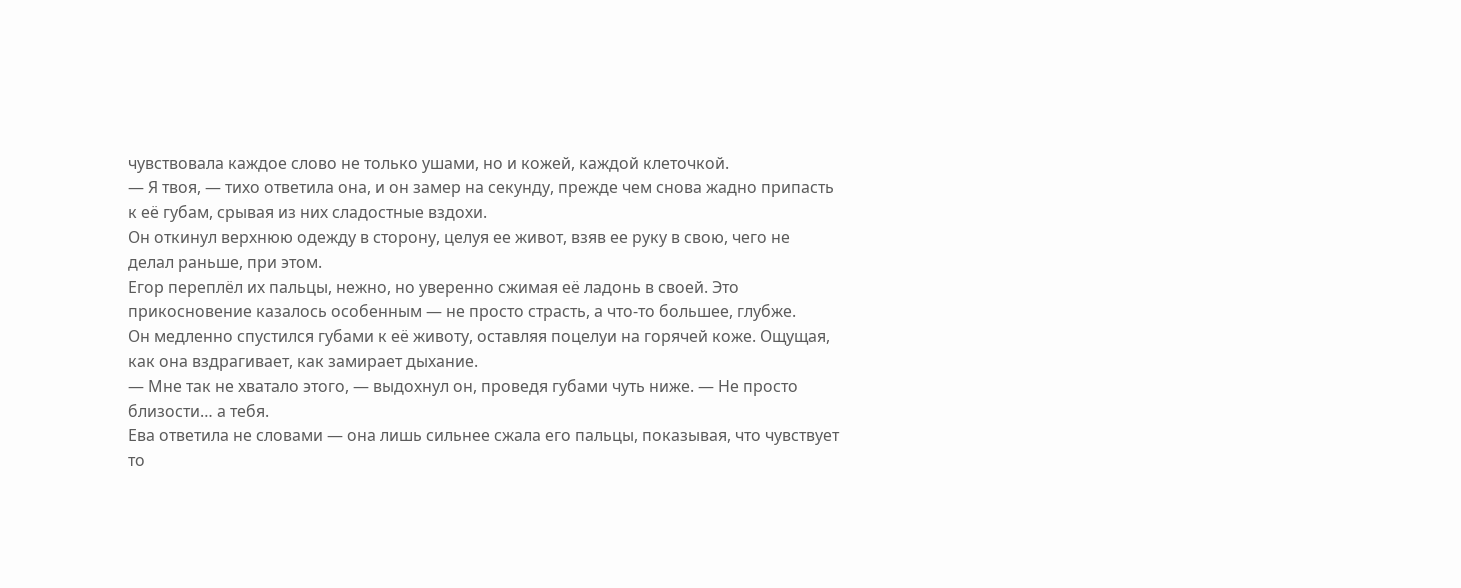чувствовала каждое слово не только ушами, но и кожей, каждой клеточкой.
— Я твоя, — тихо ответила она, и он замер на секунду, прежде чем снова жадно припасть к её губам, срывая из них сладостные вздохи.
Он откинул верхнюю одежду в сторону, целуя ее живот, взяв ее руку в свою, чего не делал раньше, при этом.
Егор переплёл их пальцы, нежно, но уверенно сжимая её ладонь в своей. Это прикосновение казалось особенным — не просто страсть, а что-то большее, глубже.
Он медленно спустился губами к её животу, оставляя поцелуи на горячей коже. Ощущая, как она вздрагивает, как замирает дыхание.
— Мне так не хватало этого, — выдохнул он, проведя губами чуть ниже. — Не просто близости… а тебя.
Ева ответила не словами — она лишь сильнее сжала его пальцы, показывая, что чувствует то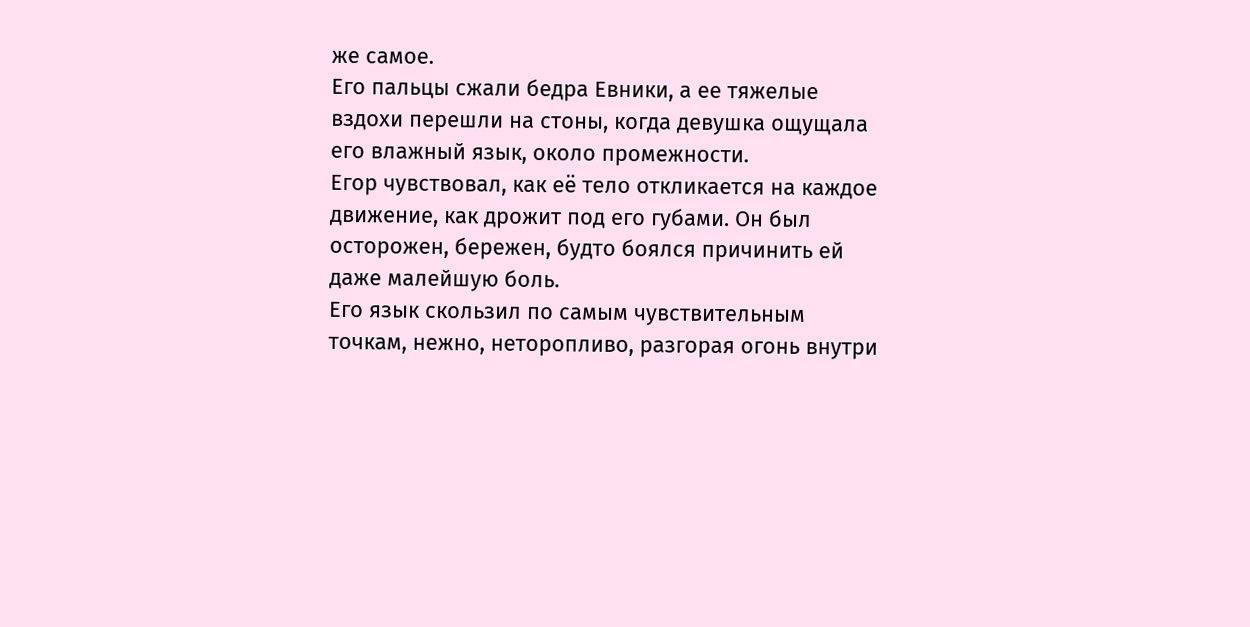же самое.
Его пальцы сжали бедра Евники, а ее тяжелые вздохи перешли на стоны, когда девушка ощущала его влажный язык, около промежности.
Егор чувствовал, как её тело откликается на каждое движение, как дрожит под его губами. Он был осторожен, бережен, будто боялся причинить ей даже малейшую боль.
Его язык скользил по самым чувствительным точкам, нежно, неторопливо, разгорая огонь внутри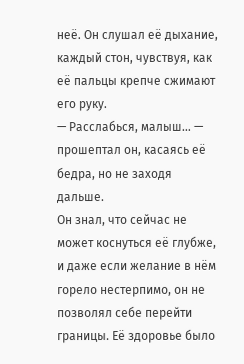неё. Он слушал её дыхание, каждый стон, чувствуя, как её пальцы крепче сжимают его руку.
— Расслабься, малыш… — прошептал он, касаясь её бедра, но не заходя дальше.
Он знал, что сейчас не может коснуться её глубже, и даже если желание в нём горело нестерпимо, он не позволял себе перейти границы. Её здоровье было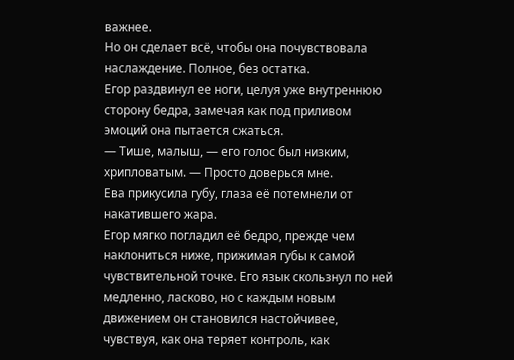важнее.
Но он сделает всё, чтобы она почувствовала наслаждение. Полное, без остатка.
Егор раздвинул ее ноги, целуя уже внутреннюю сторону бедра, замечая как под приливом эмоций она пытается сжаться.
— Тише, малыш, — его голос был низким, хрипловатым. — Просто доверься мне.
Ева прикусила губу, глаза её потемнели от накатившего жара.
Егор мягко погладил её бедро, прежде чем наклониться ниже, прижимая губы к самой чувствительной точке. Его язык скользнул по ней медленно, ласково, но с каждым новым движением он становился настойчивее, чувствуя, как она теряет контроль, как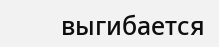выгибается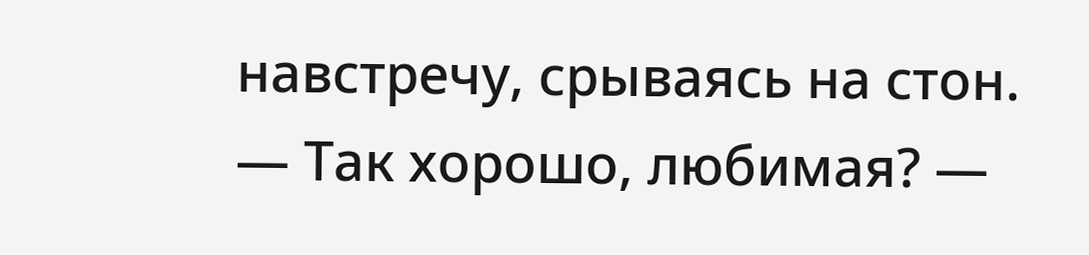навстречу, срываясь на стон.
— Так хорошо, любимая? —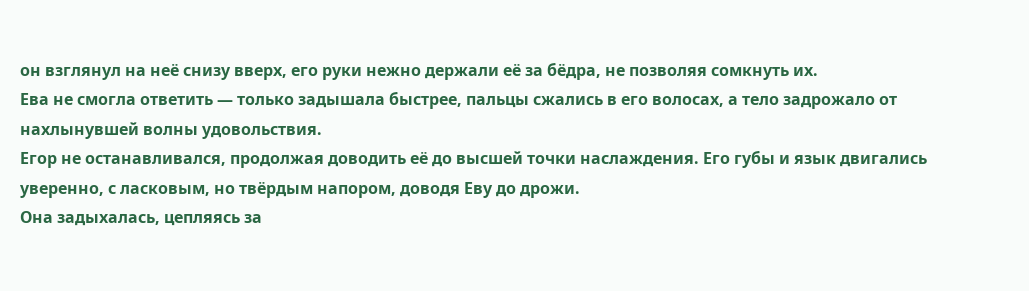он взглянул на неё снизу вверх, его руки нежно держали её за бёдра, не позволяя сомкнуть их.
Ева не смогла ответить — только задышала быстрее, пальцы сжались в его волосах, а тело задрожало от нахлынувшей волны удовольствия.
Егор не останавливался, продолжая доводить её до высшей точки наслаждения. Его губы и язык двигались уверенно, с ласковым, но твёрдым напором, доводя Еву до дрожи.
Она задыхалась, цепляясь за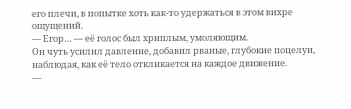его плечи, в попытке хоть как-то удержаться в этом вихре ощущений.
— Егор… — её голос был хриплым, умоляющим.
Он чуть усилил давление, добавил рваные, глубокие поцелуи, наблюдая, как её тело откликается на каждое движение.
—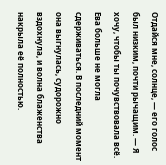Отдайся мне, солнце, — его голос был низким, почти рычащим. — Я хочу, чтобы ты почувствовала всё.
Ева больше не могла сдерживаться. В последний момент она выгнулась, судорожно вздохнула, и волна блаженства накрыла её полностью.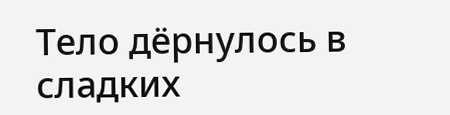Тело дёрнулось в сладких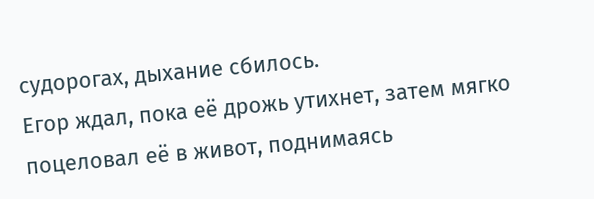судорогах, дыхание сбилось.
Егор ждал, пока её дрожь утихнет, затем мягко поцеловал её в живот, поднимаясь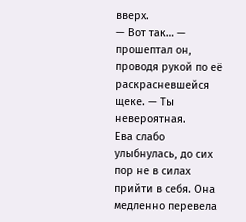вверх.
— Вот так… — прошептал он, проводя рукой по её раскрасневшейся щеке. — Ты невероятная.
Ева слабо улыбнулась, до сих пор не в силах прийти в себя. Она медленно перевела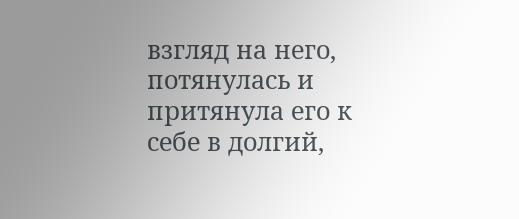взгляд на него, потянулась и притянула его к себе в долгий,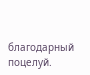благодарный поцелуй.